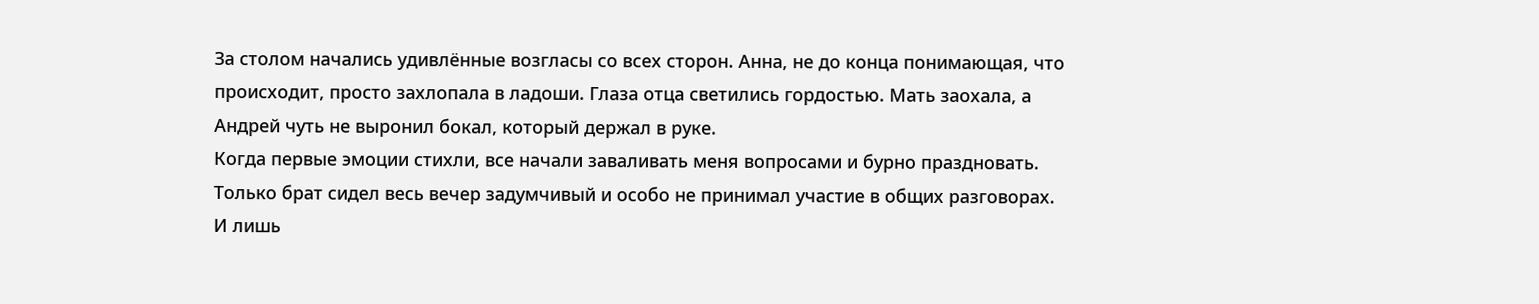За столом начались удивлённые возгласы со всех сторон. Анна, не до конца понимающая, что происходит, просто захлопала в ладоши. Глаза отца светились гордостью. Мать заохала, а Андрей чуть не выронил бокал, который держал в руке.
Когда первые эмоции стихли, все начали заваливать меня вопросами и бурно праздновать. Только брат сидел весь вечер задумчивый и особо не принимал участие в общих разговорах. И лишь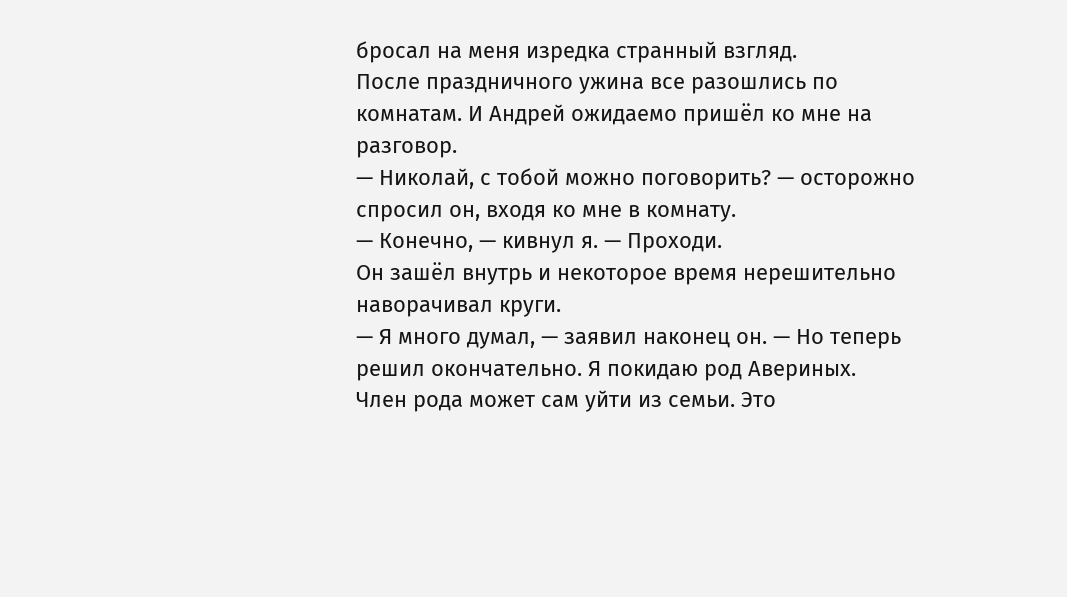бросал на меня изредка странный взгляд.
После праздничного ужина все разошлись по комнатам. И Андрей ожидаемо пришёл ко мне на разговор.
— Николай, с тобой можно поговорить? — осторожно спросил он, входя ко мне в комнату.
— Конечно, — кивнул я. — Проходи.
Он зашёл внутрь и некоторое время нерешительно наворачивал круги.
— Я много думал, — заявил наконец он. — Но теперь решил окончательно. Я покидаю род Авериных.
Член рода может сам уйти из семьи. Это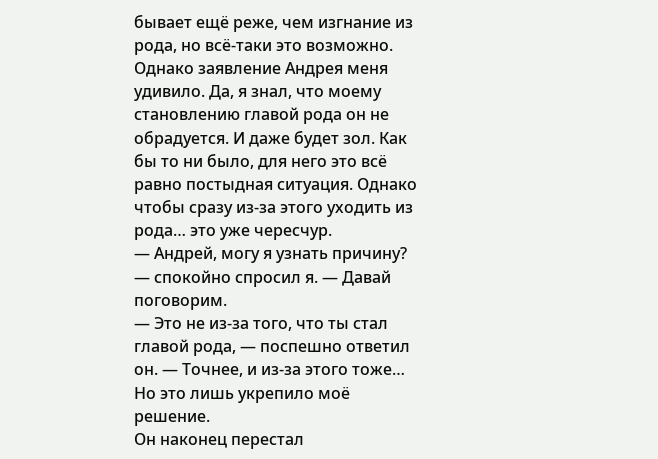бывает ещё реже, чем изгнание из рода, но всё-таки это возможно.
Однако заявление Андрея меня удивило. Да, я знал, что моему становлению главой рода он не обрадуется. И даже будет зол. Как бы то ни было, для него это всё равно постыдная ситуация. Однако чтобы сразу из-за этого уходить из рода… это уже чересчур.
— Андрей, могу я узнать причину? — спокойно спросил я. — Давай поговорим.
— Это не из-за того, что ты стал главой рода, — поспешно ответил он. — Точнее, и из-за этого тоже… Но это лишь укрепило моё решение.
Он наконец перестал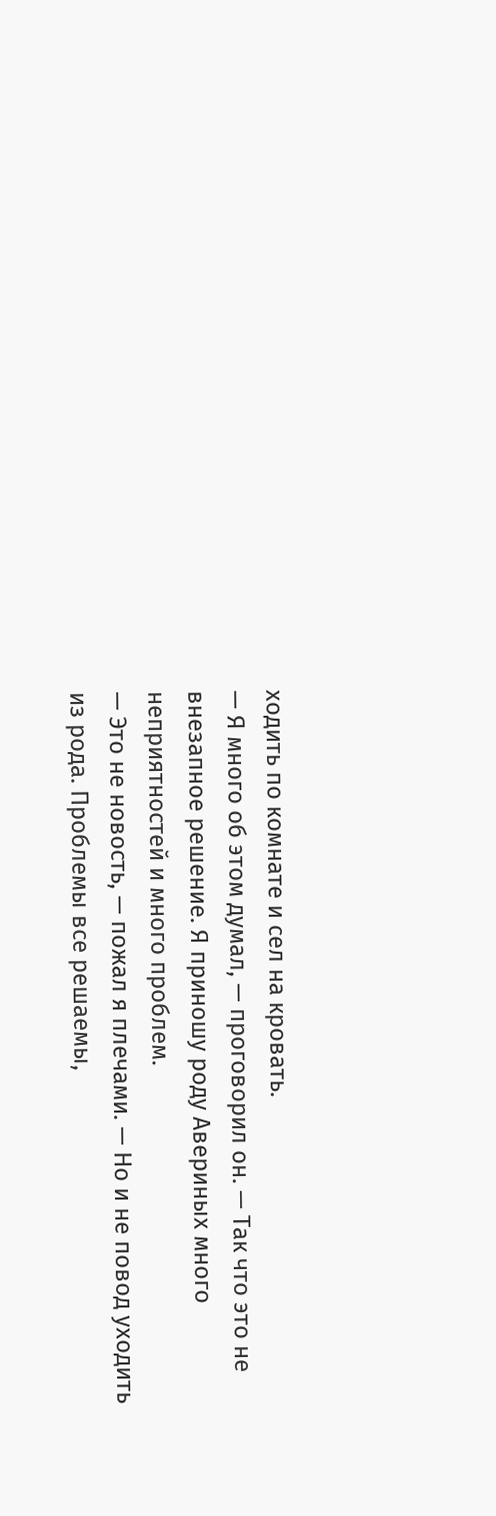ходить по комнате и сел на кровать.
— Я много об этом думал, — проговорил он. — Так что это не внезапное решение. Я приношу роду Авериных много неприятностей и много проблем.
— Это не новость, — пожал я плечами. — Но и не повод уходить из рода. Проблемы все решаемы,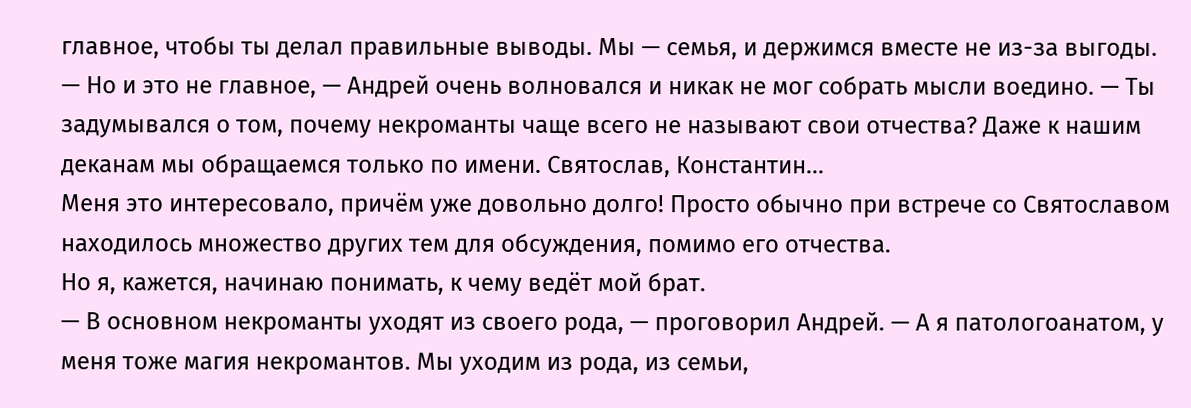главное, чтобы ты делал правильные выводы. Мы — семья, и держимся вместе не из-за выгоды.
— Но и это не главное, — Андрей очень волновался и никак не мог собрать мысли воедино. — Ты задумывался о том, почему некроманты чаще всего не называют свои отчества? Даже к нашим деканам мы обращаемся только по имени. Святослав, Константин…
Меня это интересовало, причём уже довольно долго! Просто обычно при встрече со Святославом находилось множество других тем для обсуждения, помимо его отчества.
Но я, кажется, начинаю понимать, к чему ведёт мой брат.
— В основном некроманты уходят из своего рода, — проговорил Андрей. — А я патологоанатом, у меня тоже магия некромантов. Мы уходим из рода, из семьи,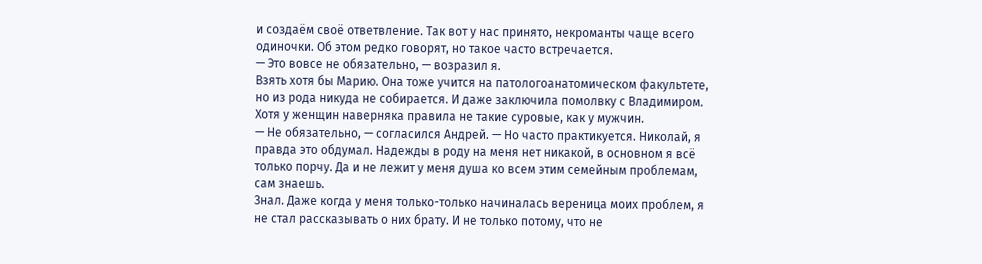и создаём своё ответвление. Так вот у нас принято, некроманты чаще всего одиночки. Об этом редко говорят, но такое часто встречается.
— Это вовсе не обязательно, — возразил я.
Взять хотя бы Марию. Она тоже учится на патологоанатомическом факультете, но из рода никуда не собирается. И даже заключила помолвку с Владимиром. Хотя у женщин наверняка правила не такие суровые, как у мужчин.
— Не обязательно, — согласился Андрей. — Но часто практикуется. Николай, я правда это обдумал. Надежды в роду на меня нет никакой, в основном я всё только порчу. Да и не лежит у меня душа ко всем этим семейным проблемам, сам знаешь.
Знал. Даже когда у меня только-только начиналась вереница моих проблем, я не стал рассказывать о них брату. И не только потому, что не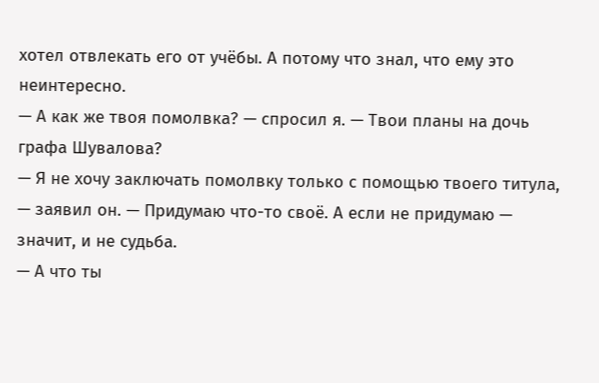хотел отвлекать его от учёбы. А потому что знал, что ему это неинтересно.
— А как же твоя помолвка? — спросил я. — Твои планы на дочь графа Шувалова?
— Я не хочу заключать помолвку только с помощью твоего титула, — заявил он. — Придумаю что-то своё. А если не придумаю — значит, и не судьба.
— А что ты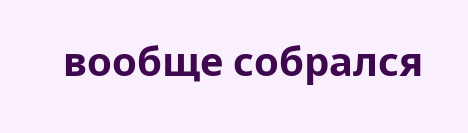вообще собрался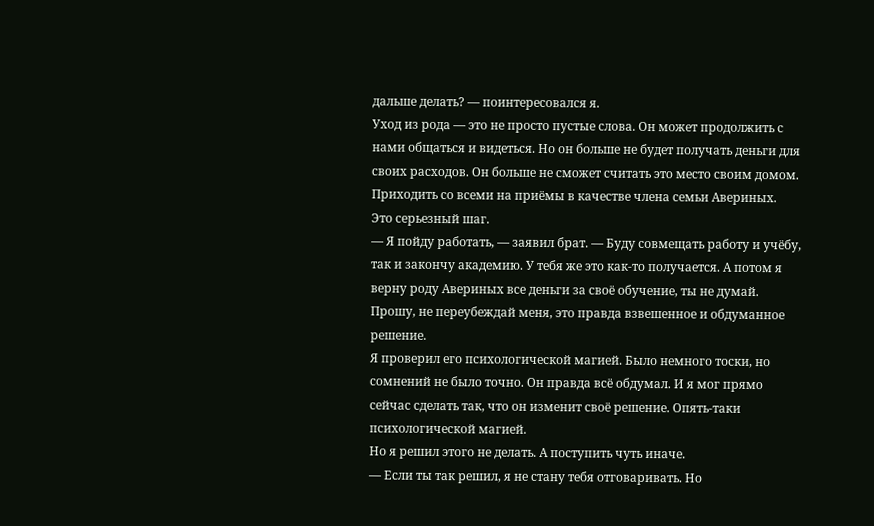дальше делать? — поинтересовался я.
Уход из рода — это не просто пустые слова. Он может продолжить с нами общаться и видеться. Но он больше не будет получать деньги для своих расходов. Он больше не сможет считать это место своим домом. Приходить со всеми на приёмы в качестве члена семьи Авериных.
Это серьезный шаг.
— Я пойду работать, — заявил брат. — Буду совмещать работу и учёбу, так и закончу академию. У тебя же это как-то получается. А потом я верну роду Авериных все деньги за своё обучение, ты не думай. Прошу, не переубеждай меня, это правда взвешенное и обдуманное решение.
Я проверил его психологической магией. Было немного тоски, но сомнений не было точно. Он правда всё обдумал. И я мог прямо сейчас сделать так, что он изменит своё решение. Опять-таки психологической магией.
Но я решил этого не делать. А поступить чуть иначе.
— Если ты так решил, я не стану тебя отговаривать. Но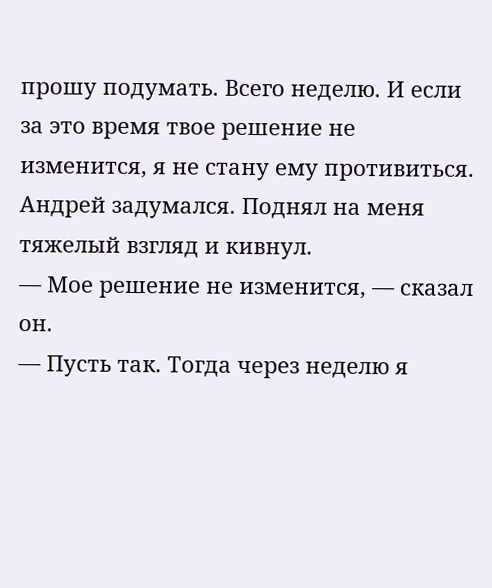прошу подумать. Всего неделю. И если за это время твое решение не изменится, я не стану ему противиться.
Андрей задумался. Поднял на меня тяжелый взгляд и кивнул.
— Мое решение не изменится, — сказал он.
— Пусть так. Тогда через неделю я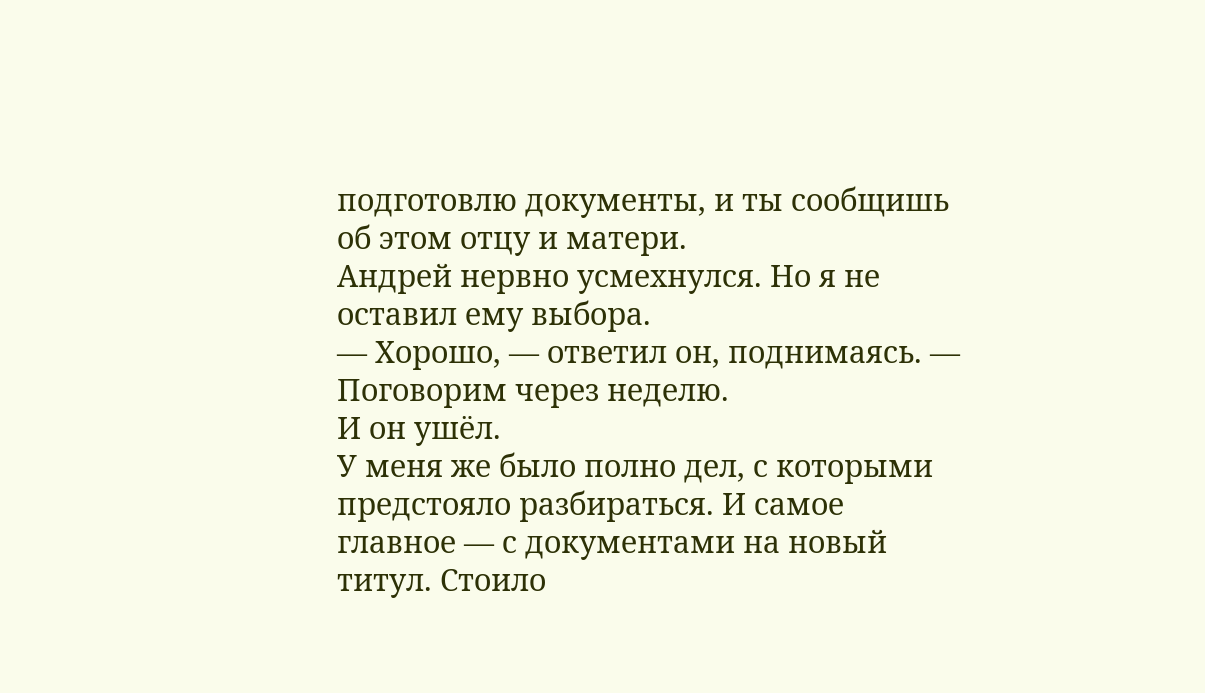подготовлю документы, и ты сообщишь об этом отцу и матери.
Андрей нервно усмехнулся. Но я не оставил ему выбора.
— Хорошо, — ответил он, поднимаясь. — Поговорим через неделю.
И он ушёл.
У меня же было полно дел, с которыми предстояло разбираться. И самое главное — с документами на новый титул. Стоило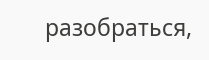разобраться,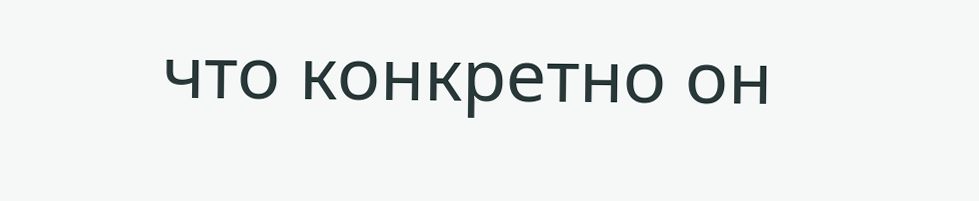что конкретно он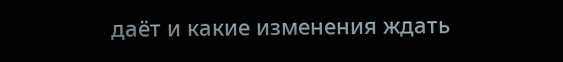даёт и какие изменения ждать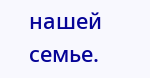нашей семье.